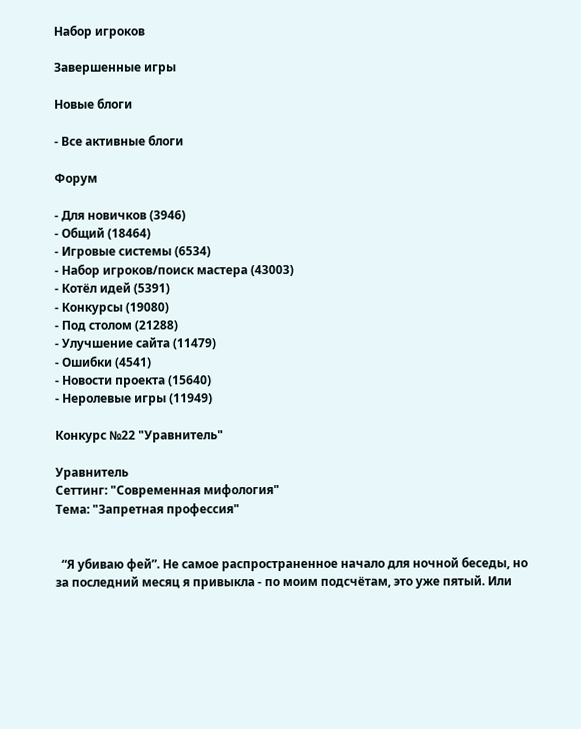Набор игроков

Завершенные игры

Новые блоги

- Все активные блоги

Форум

- Для новичков (3946)
- Общий (18464)
- Игровые системы (6534)
- Набор игроков/поиск мастера (43003)
- Котёл идей (5391)
- Конкурсы (19080)
- Под столом (21288)
- Улучшение сайта (11479)
- Ошибки (4541)
- Новости проекта (15640)
- Неролевые игры (11949)

Конкурс №22 "Уравнитель"

Уравнитель
Сеттинг: "Современная мифология"
Тема: "Запретная профессия"


  “Я убиваю фей”. Не самое распространенное начало для ночной беседы, но за последний месяц я привыкла - по моим подсчётам, это уже пятый. Или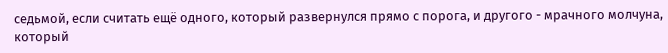седьмой, если считать ещё одного, который развернулся прямо с порога, и другого - мрачного молчуна, который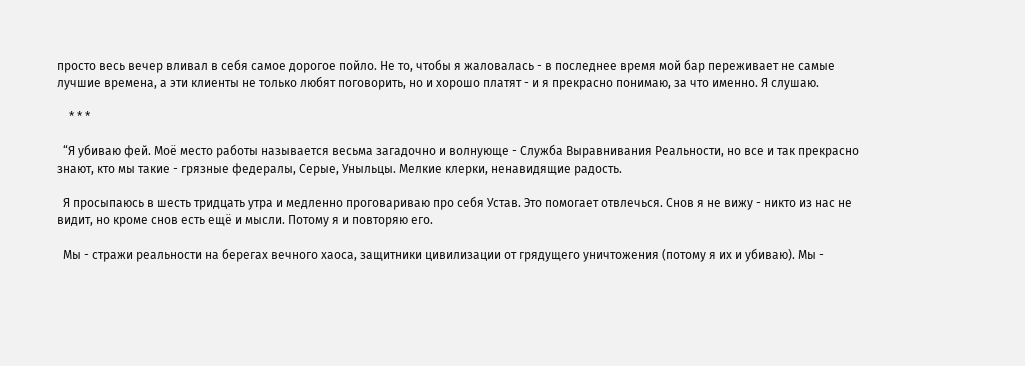просто весь вечер вливал в себя самое дорогое пойло. Не то, чтобы я жаловалась - в последнее время мой бар переживает не самые лучшие времена, а эти клиенты не только любят поговорить, но и хорошо платят - и я прекрасно понимаю, за что именно. Я слушаю.

    * * *

  “Я убиваю фей. Моё место работы называется весьма загадочно и волнующе - Служба Выравнивания Реальности, но все и так прекрасно знают, кто мы такие - грязные федералы, Серые, Уныльцы. Мелкие клерки, ненавидящие радость.

  Я просыпаюсь в шесть тридцать утра и медленно проговариваю про себя Устав. Это помогает отвлечься. Снов я не вижу - никто из нас не видит, но кроме снов есть ещё и мысли. Потому я и повторяю его.

  Мы - стражи реальности на берегах вечного хаоса, защитники цивилизации от грядущего уничтожения (потому я их и убиваю). Мы -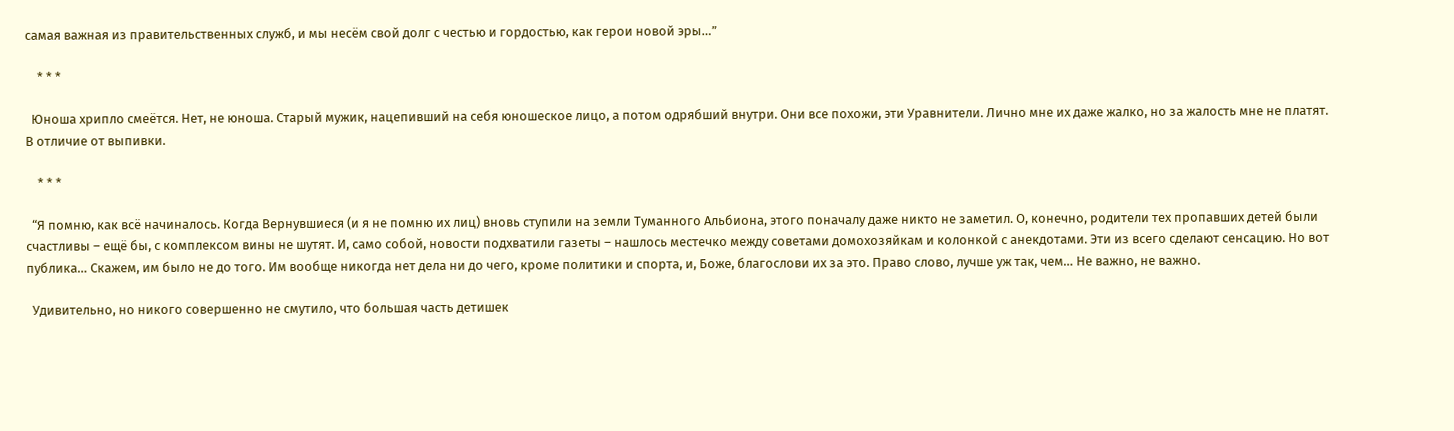самая важная из правительственных служб, и мы несём свой долг с честью и гордостью, как герои новой эры…”

    * * *

  Юноша хрипло смеётся. Нет, не юноша. Старый мужик, нацепивший на себя юношеское лицо, а потом одрябший внутри. Они все похожи, эти Уравнители. Лично мне их даже жалко, но за жалость мне не платят. В отличие от выпивки.

    * * *

  “Я помню, как всё начиналось. Когда Вернувшиеся (и я не помню их лиц) вновь ступили на земли Туманного Альбиона, этого поначалу даже никто не заметил. О, конечно, родители тех пропавших детей были счастливы – ещё бы, с комплексом вины не шутят. И, само собой, новости подхватили газеты – нашлось местечко между советами домохозяйкам и колонкой с анекдотами. Эти из всего сделают сенсацию. Но вот публика… Скажем, им было не до того. Им вообще никогда нет дела ни до чего, кроме политики и спорта, и, Боже, благослови их за это. Право слово, лучше уж так, чем… Не важно, не важно.

  Удивительно, но никого совершенно не смутило, что большая часть детишек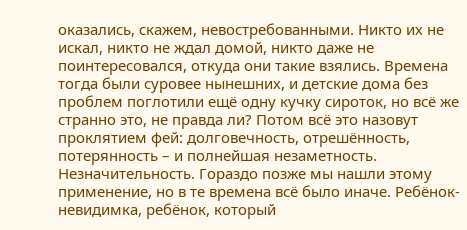оказались, скажем, невостребованными. Никто их не искал, никто не ждал домой, никто даже не поинтересовался, откуда они такие взялись. Времена тогда были суровее нынешних, и детские дома без проблем поглотили ещё одну кучку сироток, но всё же странно это, не правда ли? Потом всё это назовут проклятием фей: долговечность, отрешённость, потерянность – и полнейшая незаметность. Незначительность. Гораздо позже мы нашли этому применение, но в те времена всё было иначе. Ребёнок-невидимка, ребёнок, который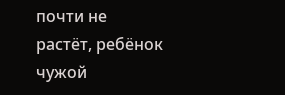почти не растёт, ребёнок чужой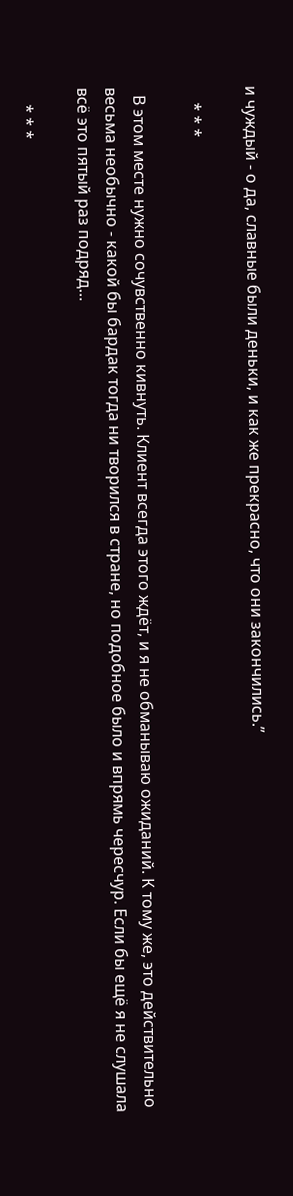и чуждый - о да, славные были деньки, и как же прекрасно, что они закончились.”

    * * *

  В этом месте нужно сочувственно кивнуть. Клиент всегда этого ждёт, и я не обманываю ожиданий. К тому же, это действительно весьма необычно - какой бы бардак тогда ни творился в стране, но подобное было и впрямь чересчур. Если бы ещё я не слушала всё это пятый раз подряд…

    * * *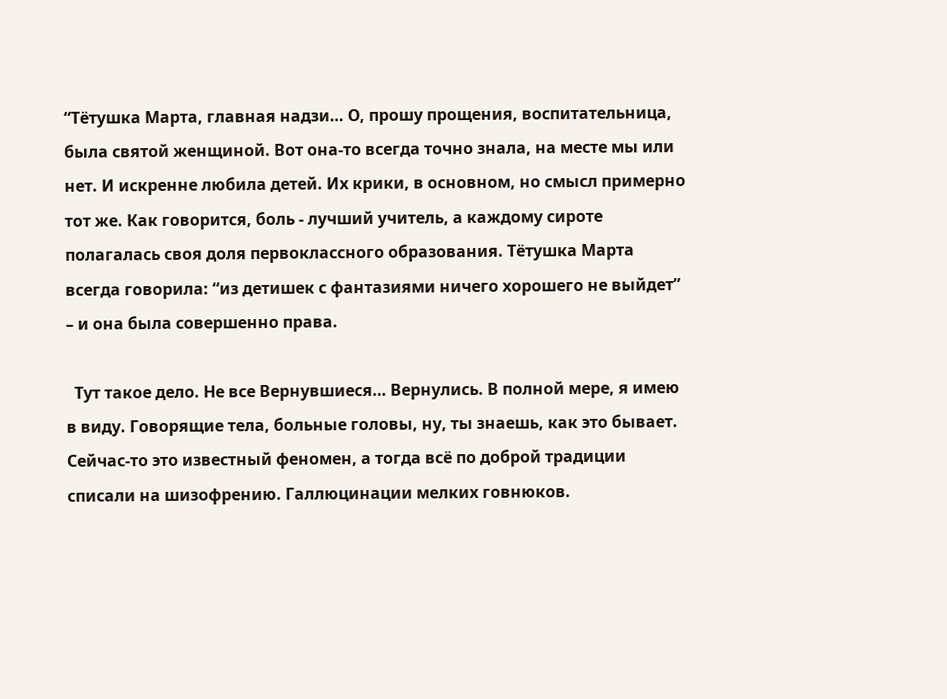“Тётушка Марта, главная надзи… О, прошу прощения, воспитательница, была святой женщиной. Вот она-то всегда точно знала, на месте мы или нет. И искренне любила детей. Их крики, в основном, но смысл примерно тот же. Как говорится, боль - лучший учитель, а каждому сироте полагалась своя доля первоклассного образования. Тётушка Марта всегда говорила: “из детишек с фантазиями ничего хорошего не выйдет” – и она была совершенно права.

  Тут такое дело. Не все Вернувшиеся… Вернулись. В полной мере, я имею в виду. Говорящие тела, больные головы, ну, ты знаешь, как это бывает. Сейчас-то это известный феномен, а тогда всё по доброй традиции списали на шизофрению. Галлюцинации мелких говнюков.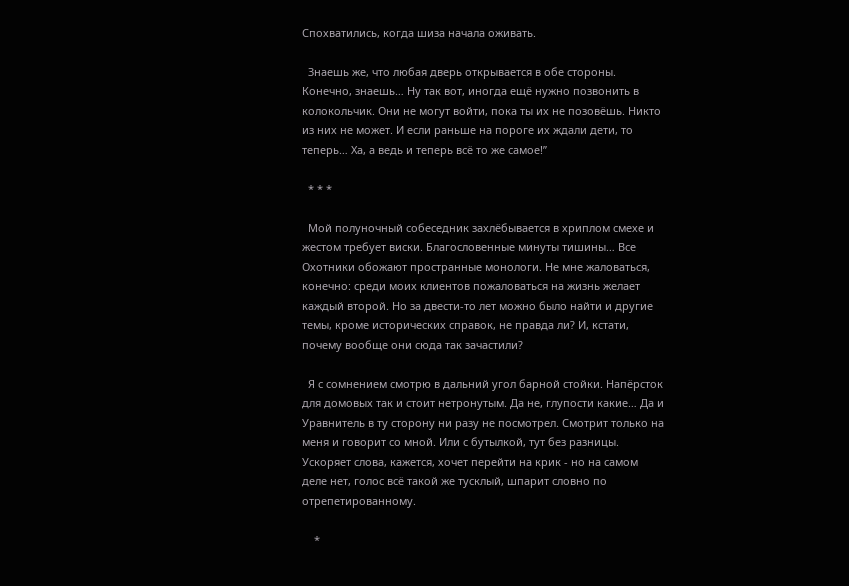Спохватились, когда шиза начала оживать.

  Знаешь же, что любая дверь открывается в обе стороны. Конечно, знаешь… Ну так вот, иногда ещё нужно позвонить в колокольчик. Они не могут войти, пока ты их не позовёшь. Никто из них не может. И если раньше на пороге их ждали дети, то теперь… Ха, а ведь и теперь всё то же самое!”

  * * *

  Мой полуночный собеседник захлёбывается в хриплом смехе и жестом требует виски. Благословенные минуты тишины… Все Охотники обожают пространные монологи. Не мне жаловаться, конечно: среди моих клиентов пожаловаться на жизнь желает каждый второй. Но за двести-то лет можно было найти и другие темы, кроме исторических справок, не правда ли? И, кстати, почему вообще они сюда так зачастили?

  Я с сомнением смотрю в дальний угол барной стойки. Напёрсток для домовых так и стоит нетронутым. Да не, глупости какие… Да и Уравнитель в ту сторону ни разу не посмотрел. Смотрит только на меня и говорит со мной. Или с бутылкой, тут без разницы. Ускоряет слова, кажется, хочет перейти на крик - но на самом деле нет, голос всё такой же тусклый, шпарит словно по отрепетированному.

    *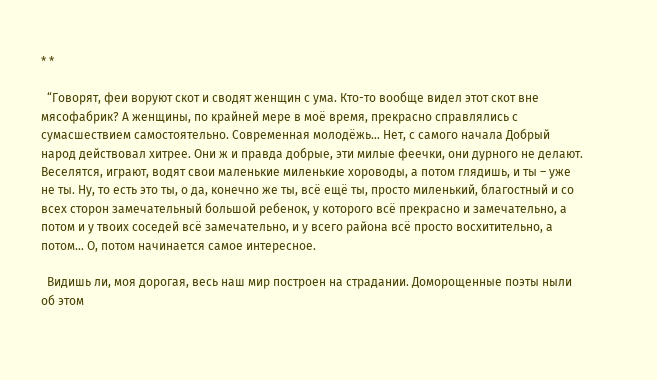* *

  “Говорят, феи воруют скот и сводят женщин с ума. Кто-то вообще видел этот скот вне мясофабрик? А женщины, по крайней мере в моё время, прекрасно справлялись с сумасшествием самостоятельно. Современная молодёжь… Нет, с самого начала Добрый народ действовал хитрее. Они ж и правда добрые, эти милые феечки, они дурного не делают. Веселятся, играют, водят свои маленькие миленькие хороводы, а потом глядишь, и ты – уже не ты. Ну, то есть это ты, о да, конечно же ты, всё ещё ты, просто миленький, благостный и со всех сторон замечательный большой ребенок, у которого всё прекрасно и замечательно, а потом и у твоих соседей всё замечательно, и у всего района всё просто восхитительно, а потом… О, потом начинается самое интересное.

  Видишь ли, моя дорогая, весь наш мир построен на страдании. Доморощенные поэты ныли об этом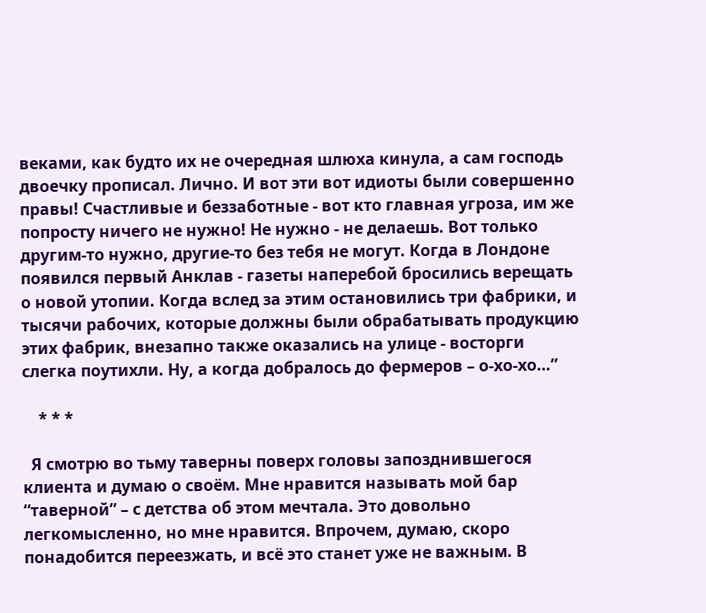веками, как будто их не очередная шлюха кинула, а сам господь двоечку прописал. Лично. И вот эти вот идиоты были совершенно правы! Счастливые и беззаботные - вот кто главная угроза, им же попросту ничего не нужно! Не нужно - не делаешь. Вот только другим-то нужно, другие-то без тебя не могут. Когда в Лондоне появился первый Анклав - газеты наперебой бросились верещать о новой утопии. Когда вслед за этим остановились три фабрики, и тысячи рабочих, которые должны были обрабатывать продукцию этих фабрик, внезапно также оказались на улице - восторги слегка поутихли. Ну, а когда добралось до фермеров – о-хо-хо…”

    * * *

  Я смотрю во тьму таверны поверх головы запозднившегося клиента и думаю о своём. Мне нравится называть мой бар “таверной” – с детства об этом мечтала. Это довольно легкомысленно, но мне нравится. Впрочем, думаю, скоро понадобится переезжать, и всё это станет уже не важным. В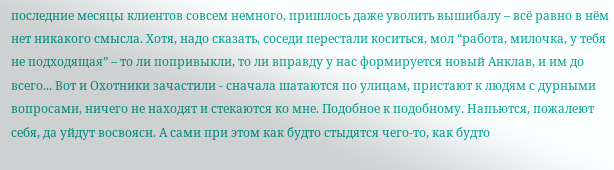последние месяцы клиентов совсем немного, пришлось даже уволить вышибалу – всё равно в нём нет никакого смысла. Хотя, надо сказать, соседи перестали коситься, мол “работа, милочка, у тебя не подходящая” – то ли попривыкли, то ли вправду у нас формируется новый Анклав, и им до всего... Вот и Охотники зачастили - сначала шатаются по улицам, пристают к людям с дурными вопросами, ничего не находят и стекаются ко мне. Подобное к подобному. Напьются, пожалеют себя, да уйдут восвояси. А сами при этом как будто стыдятся чего-то, как будто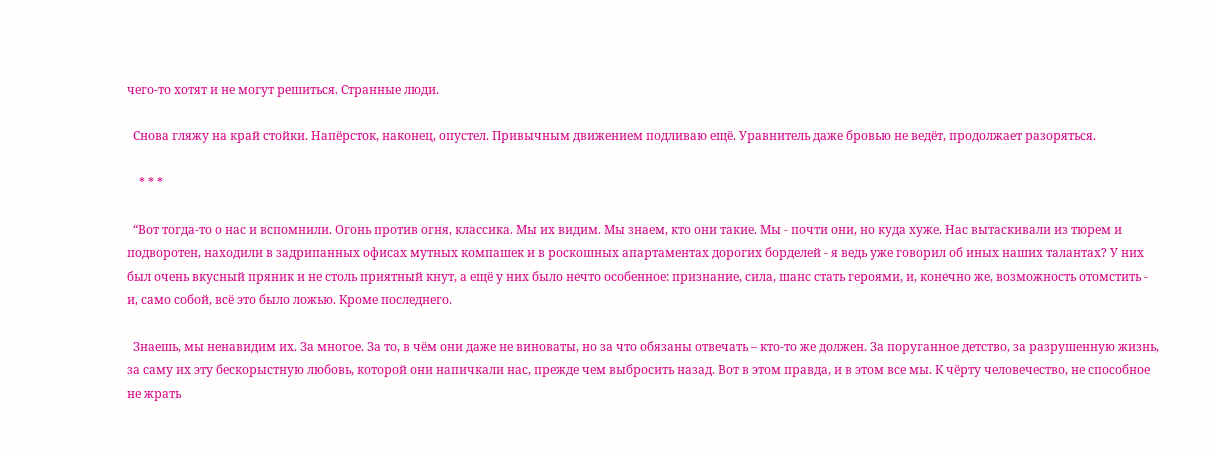чего-то хотят и не могут решиться. Странные люди.

  Снова гляжу на край стойки. Напёрсток, наконец, опустел. Привычным движением подливаю ещё. Уравнитель даже бровью не ведёт, продолжает разоряться.

    * * *

  “Вот тогда-то о нас и вспомнили. Огонь против огня, классика. Мы их видим. Мы знаем, кто они такие. Мы - почти они, но куда хуже. Нас вытаскивали из тюрем и подворотен, находили в задрипанных офисах мутных компашек и в роскошных апартаментах дорогих борделей - я ведь уже говорил об иных наших талантах? У них был очень вкусный пряник и не столь приятный кнут, а ещё у них было нечто особенное: признание, сила, шанс стать героями, и, конечно же, возможность отомстить - и, само собой, всё это было ложью. Кроме последнего.

  Знаешь, мы ненавидим их. За многое. За то, в чём они даже не виноваты, но за что обязаны отвечать – кто-то же должен. За поруганное детство, за разрушенную жизнь, за саму их эту бескорыстную любовь, которой они напичкали нас, прежде чем выбросить назад. Вот в этом правда, и в этом все мы. К чёрту человечество, не способное не жрать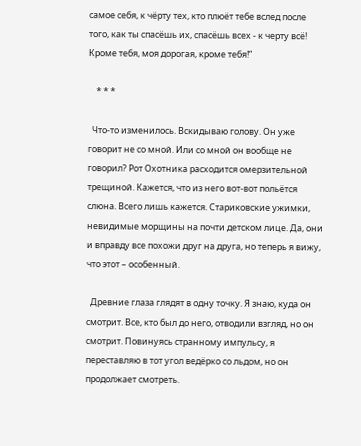самое себя, к чёрту тех, кто плюёт тебе вслед после того, как ты спасёшь их, спасёшь всех - к черту всё! Кроме тебя, моя дорогая, кроме тебя!”

    * * *

  Что-то изменилось. Вскидываю голову. Он уже говорит не со мной. Или со мной он вообще не говорил? Рот Охотника расходится омерзительной трещиной. Кажется, что из него вот-вот польётся слюна. Всего лишь кажется. Стариковские ужимки, невидимые морщины на почти детском лице. Да, они и вправду все похожи друг на друга, но теперь я вижу, что этот – особенный.

  Древние глаза глядят в одну точку. Я знаю, куда он смотрит. Все, кто был до него, отводили взгляд, но он смотрит. Повинуясь странному импульсу, я переставляю в тот угол ведёрко со льдом, но он продолжает смотреть.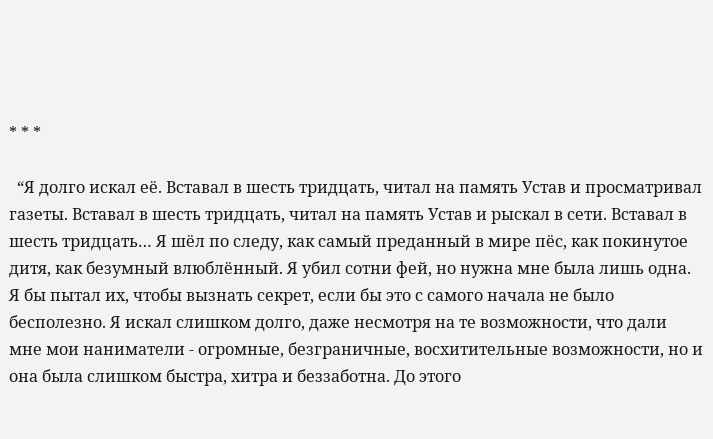* * *

  “Я долго искал её. Вставал в шесть тридцать, читал на память Устав и просматривал газеты. Вставал в шесть тридцать, читал на память Устав и рыскал в сети. Вставал в шесть тридцать… Я шёл по следу, как самый преданный в мире пёс, как покинутое дитя, как безумный влюблённый. Я убил сотни фей, но нужна мне была лишь одна. Я бы пытал их, чтобы вызнать секрет, если бы это с самого начала не было бесполезно. Я искал слишком долго, даже несмотря на те возможности, что дали мне мои наниматели - огромные, безграничные, восхитительные возможности, но и она была слишком быстра, хитра и беззаботна. До этого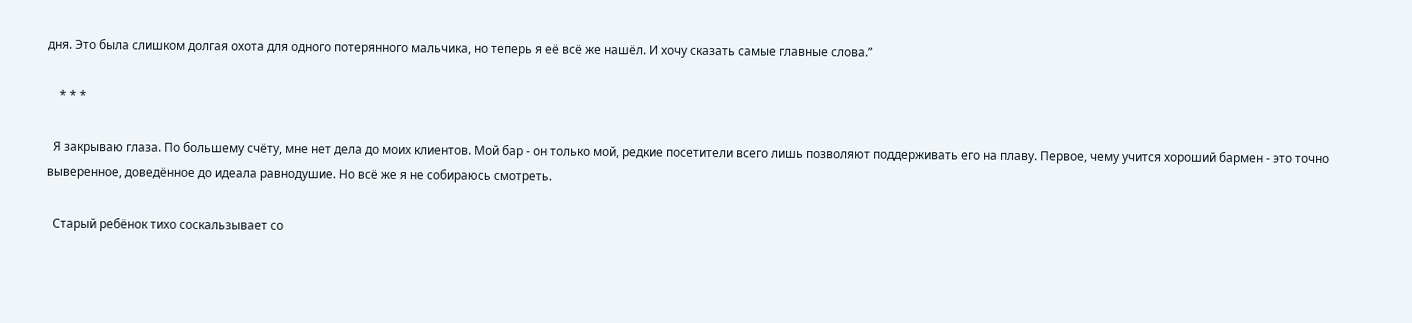дня. Это была слишком долгая охота для одного потерянного мальчика, но теперь я её всё же нашёл. И хочу сказать самые главные слова.”

    * * *

  Я закрываю глаза. По большему счёту, мне нет дела до моих клиентов. Мой бар - он только мой, редкие посетители всего лишь позволяют поддерживать его на плаву. Первое, чему учится хороший бармен - это точно выверенное, доведённое до идеала равнодушие. Но всё же я не собираюсь смотреть.

  Старый ребёнок тихо соскальзывает со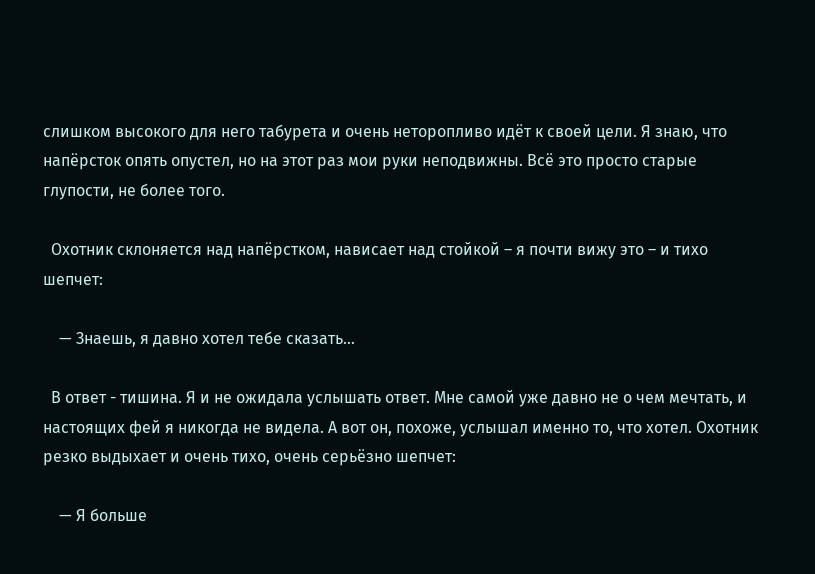слишком высокого для него табурета и очень неторопливо идёт к своей цели. Я знаю, что напёрсток опять опустел, но на этот раз мои руки неподвижны. Всё это просто старые глупости, не более того.

  Охотник склоняется над напёрстком, нависает над стойкой – я почти вижу это – и тихо шепчет:

    — Знаешь, я давно хотел тебе сказать…

  В ответ - тишина. Я и не ожидала услышать ответ. Мне самой уже давно не о чем мечтать, и настоящих фей я никогда не видела. А вот он, похоже, услышал именно то, что хотел. Охотник резко выдыхает и очень тихо, очень серьёзно шепчет:

    — Я больше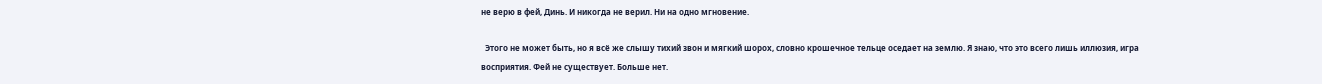не верю в фей, Динь. И никогда не верил. Ни на одно мгновение.

  Этого не может быть, но я всё же слышу тихий звон и мягкий шорох, словно крошечное тельце оседает на землю. Я знаю, что это всего лишь иллюзия, игра восприятия. Фей не существует. Больше нет.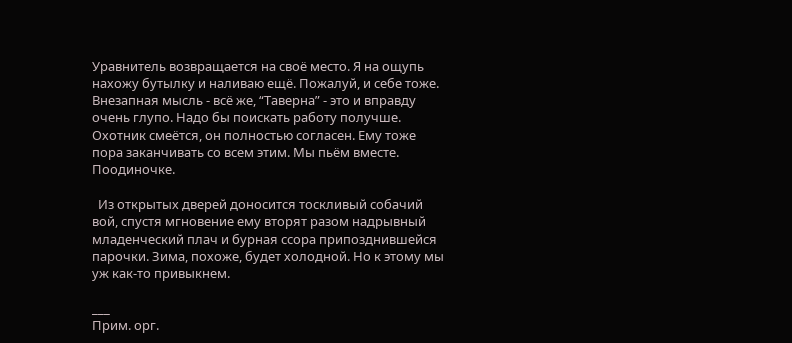Уравнитель возвращается на своё место. Я на ощупь нахожу бутылку и наливаю ещё. Пожалуй, и себе тоже. Внезапная мысль - всё же, “Таверна” - это и вправду очень глупо. Надо бы поискать работу получше. Охотник смеётся, он полностью согласен. Ему тоже пора заканчивать со всем этим. Мы пьём вместе. Поодиночке.

  Из открытых дверей доносится тоскливый собачий вой, спустя мгновение ему вторят разом надрывный младенческий плач и бурная ссора припозднившейся парочки. Зима, похоже, будет холодной. Но к этому мы уж как-то привыкнем.

___
Прим. орг.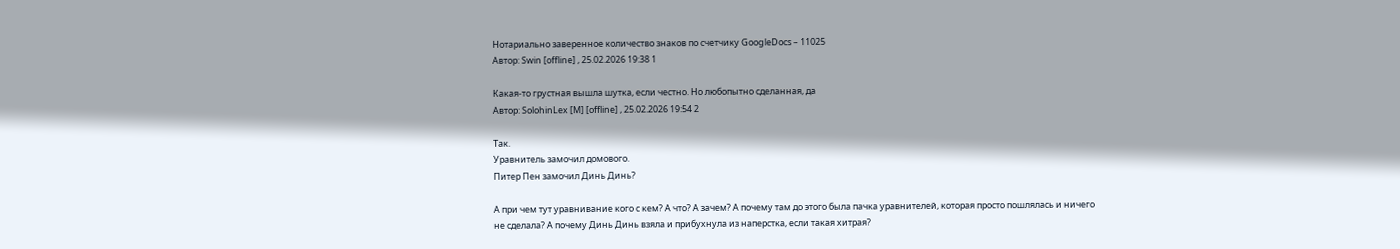Нотариально заверенное количество знаков по счетчику GoogleDocs – 11025
Автор: Swin [offline] , 25.02.2026 19:38 1

Какая-то грустная вышла шутка, если честно. Но любопытно сделанная, да
Автор: SolohinLex [M] [offline] , 25.02.2026 19:54 2

Так.
Уравнитель замочил домового.
Питер Пен замочил Динь Динь?

А при чем тут уравнивание кого с кем? А что? А зачем? А почему там до этого была пачка уравнителей, которая просто пошлялась и ничего не сделала? А почему Динь Динь взяла и прибухнула из наперстка, если такая хитрая?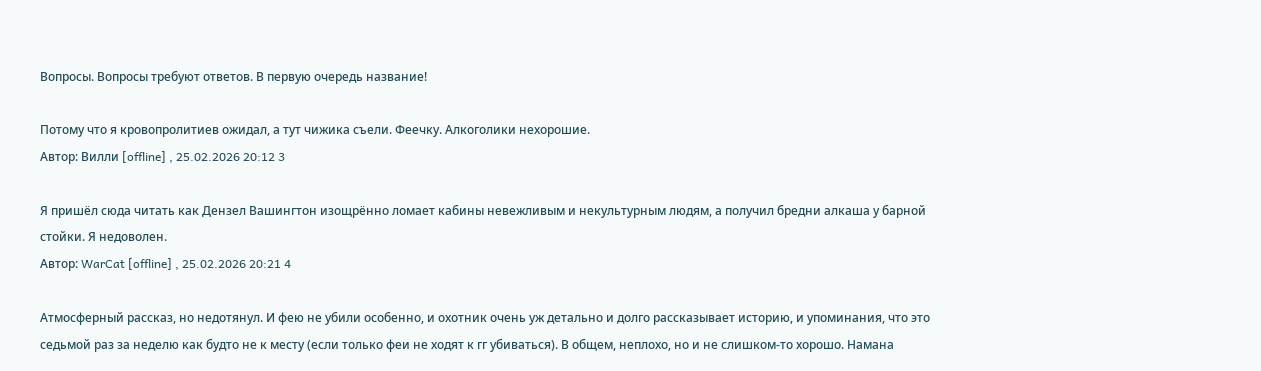Вопросы. Вопросы требуют ответов. В первую очередь название!

Потому что я кровопролитиев ожидал, а тут чижика съели. Феечку. Алкоголики нехорошие.
Автор: Вилли [offline] , 25.02.2026 20:12 3

Я пришёл сюда читать как Дензел Вашингтон изощрённо ломает кабины невежливым и некультурным людям, а получил бредни алкаша у барной стойки. Я недоволен.
Автор: WarCat [offline] , 25.02.2026 20:21 4

Атмосферный рассказ, но недотянул. И фею не убили особенно, и охотник очень уж детально и долго рассказывает историю, и упоминания, что это седьмой раз за неделю как будто не к месту (если только феи не ходят к гг убиваться). В общем, неплохо, но и не слишком-то хорошо. Намана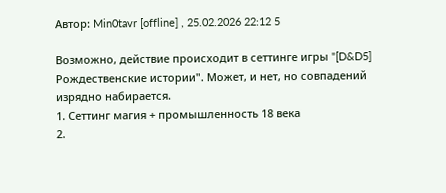Автор: Min0tavr [offline] , 25.02.2026 22:12 5

Возможно, действие происходит в сеттинге игры "[D&D5] Рождественские истории". Может, и нет, но совпадений изрядно набирается.
1. Сеттинг магия + промышленность 18 века
2.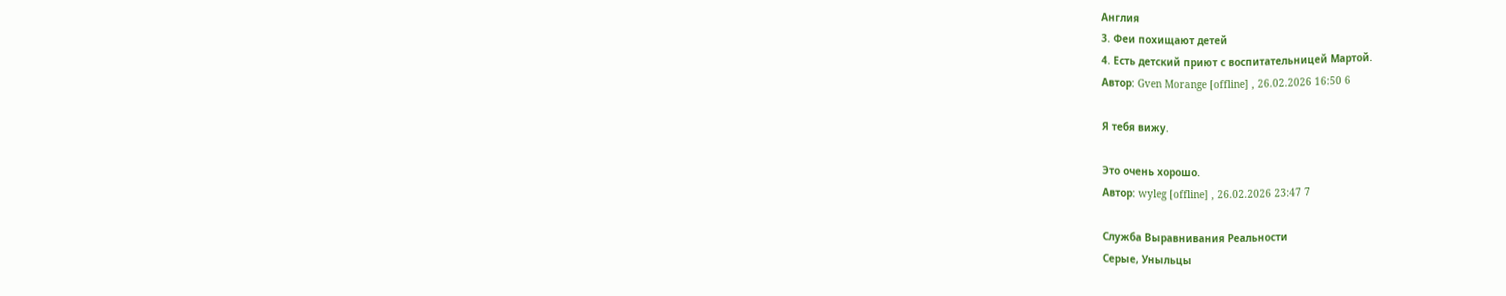Англия
3. Феи похищают детей
4. Есть детский приют с воспитательницей Мартой.
Автор: Gven Morange [offline] , 26.02.2026 16:50 6

Я тебя вижу.

Это очень хорошо.
Автор: wyleg [offline] , 26.02.2026 23:47 7

Служба Выравнивания Реальности
Серые, Уныльцы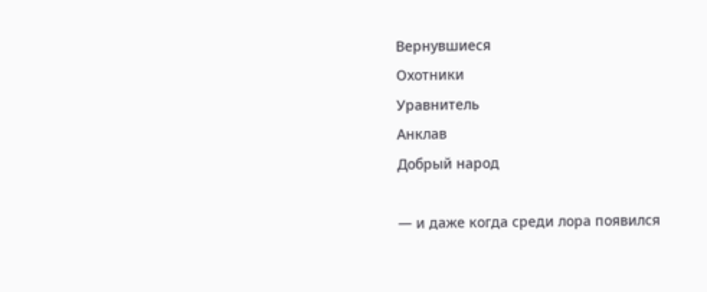Вернувшиеся
Охотники
Уравнитель
Анклав
Добрый народ

— и даже когда среди лора появился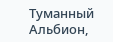Туманный Альбион,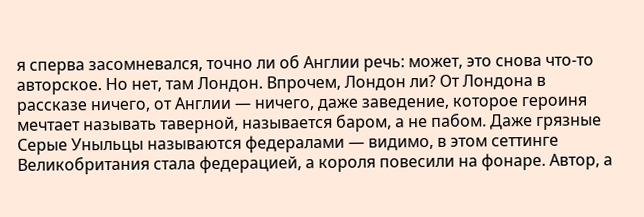я сперва засомневался, точно ли об Англии речь: может, это снова что-то авторское. Но нет, там Лондон. Впрочем, Лондон ли? От Лондона в рассказе ничего, от Англии — ничего, даже заведение, которое героиня мечтает называть таверной, называется баром, а не пабом. Даже грязные Серые Уныльцы называются федералами — видимо, в этом сеттинге Великобритания стала федерацией, а короля повесили на фонаре. Автор, а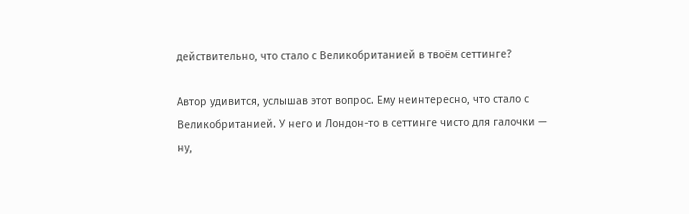действительно, что стало с Великобританией в твоём сеттинге?

Автор удивится, услышав этот вопрос. Ему неинтересно, что стало с Великобританией. У него и Лондон-то в сеттинге чисто для галочки — ну,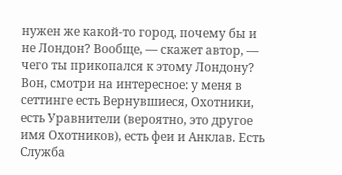нужен же какой-то город, почему бы и не Лондон? Вообще, — скажет автор, — чего ты прикопался к этому Лондону? Вон, смотри на интересное: у меня в сеттинге есть Вернувшиеся, Охотники, есть Уравнители (вероятно, это другое имя Охотников), есть феи и Анклав. Есть Служба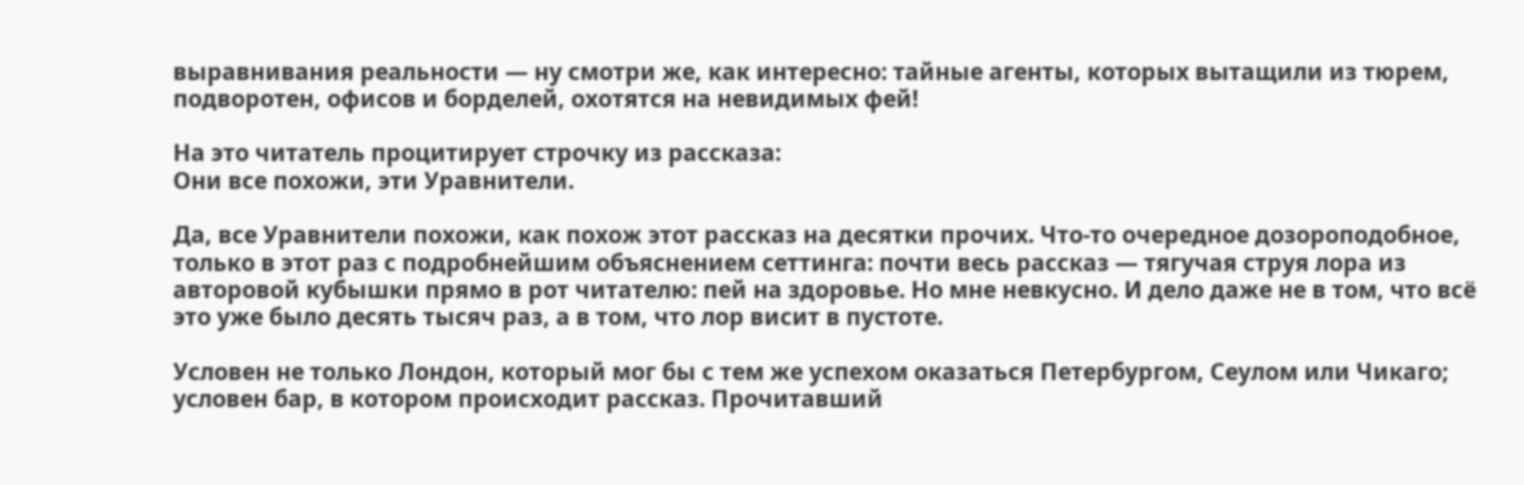выравнивания реальности — ну смотри же, как интересно: тайные агенты, которых вытащили из тюрем, подворотен, офисов и борделей, охотятся на невидимых фей!

На это читатель процитирует строчку из рассказа:
Они все похожи, эти Уравнители.

Да, все Уравнители похожи, как похож этот рассказ на десятки прочих. Что-то очередное дозороподобное, только в этот раз с подробнейшим объяснением сеттинга: почти весь рассказ — тягучая струя лора из авторовой кубышки прямо в рот читателю: пей на здоровье. Но мне невкусно. И дело даже не в том, что всё это уже было десять тысяч раз, а в том, что лор висит в пустоте.

Условен не только Лондон, который мог бы с тем же успехом оказаться Петербургом, Сеулом или Чикаго; условен бар, в котором происходит рассказ. Прочитавший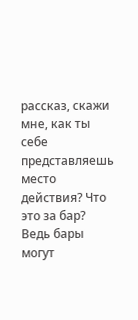рассказ, скажи мне, как ты себе представляешь место действия? Что это за бар? Ведь бары могут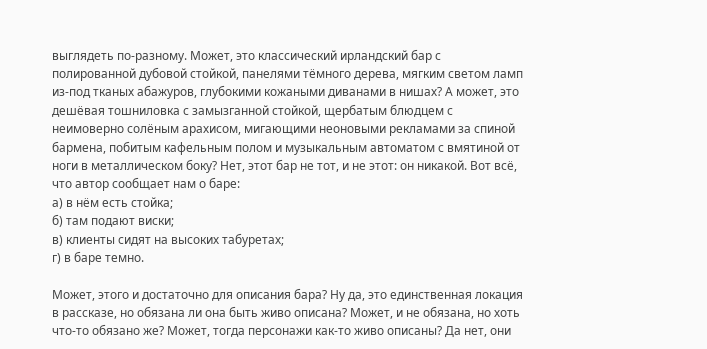выглядеть по-разному. Может, это классический ирландский бар с полированной дубовой стойкой, панелями тёмного дерева, мягким светом ламп из-под тканых абажуров, глубокими кожаными диванами в нишах? А может, это дешёвая тошниловка с замызганной стойкой, щербатым блюдцем с неимоверно солёным арахисом, мигающими неоновыми рекламами за спиной бармена, побитым кафельным полом и музыкальным автоматом с вмятиной от ноги в металлическом боку? Нет, этот бар не тот, и не этот: он никакой. Вот всё, что автор сообщает нам о баре:
а) в нём есть стойка;
б) там подают виски;
в) клиенты сидят на высоких табуретах;
г) в баре темно.

Может, этого и достаточно для описания бара? Ну да, это единственная локация в рассказе, но обязана ли она быть живо описана? Может, и не обязана, но хоть что-то обязано же? Может, тогда персонажи как-то живо описаны? Да нет, они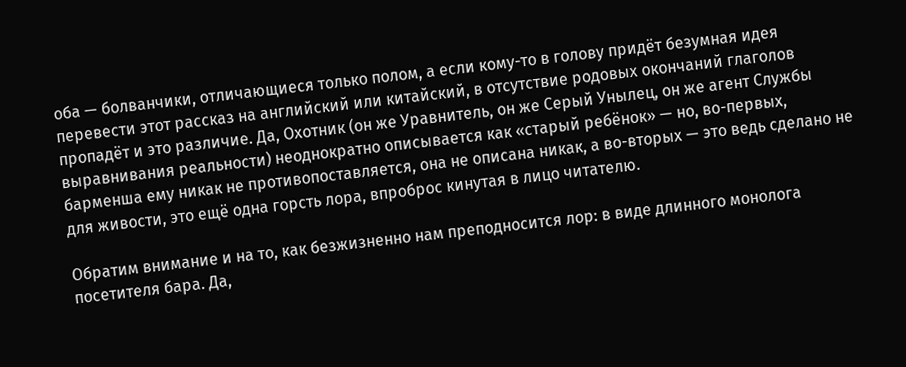оба — болванчики, отличающиеся только полом, а если кому-то в голову придёт безумная идея перевести этот рассказ на английский или китайский, в отсутствие родовых окончаний глаголов пропадёт и это различие. Да, Охотник (он же Уравнитель, он же Серый Унылец, он же агент Службы выравнивания реальности) неоднократно описывается как «старый ребёнок» — но, во-первых, барменша ему никак не противопоставляется, она не описана никак, а во-вторых — это ведь сделано не для живости, это ещё одна горсть лора, впроброс кинутая в лицо читателю.

Обратим внимание и на то, как безжизненно нам преподносится лор: в виде длинного монолога посетителя бара. Да,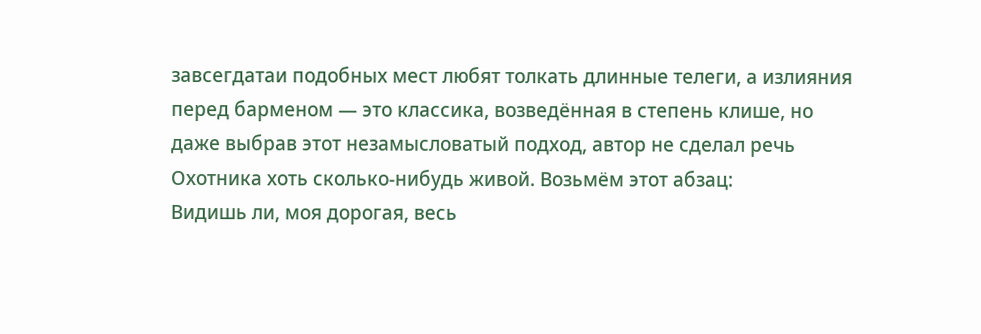завсегдатаи подобных мест любят толкать длинные телеги, а излияния перед барменом — это классика, возведённая в степень клише, но даже выбрав этот незамысловатый подход, автор не сделал речь Охотника хоть сколько-нибудь живой. Возьмём этот абзац:
Видишь ли, моя дорогая, весь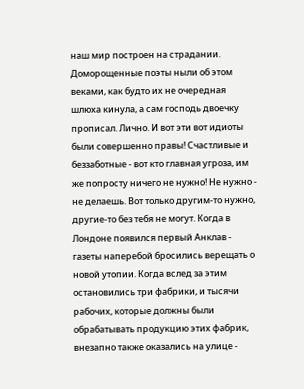наш мир построен на страдании. Доморощенные поэты ныли об этом веками, как будто их не очередная шлюха кинула, а сам господь двоечку прописал. Лично. И вот эти вот идиоты были совершенно правы! Счастливые и беззаботные - вот кто главная угроза, им же попросту ничего не нужно! Не нужно - не делаешь. Вот только другим-то нужно, другие-то без тебя не могут. Когда в Лондоне появился первый Анклав - газеты наперебой бросились верещать о новой утопии. Когда вслед за этим остановились три фабрики, и тысячи рабочих, которые должны были обрабатывать продукцию этих фабрик, внезапно также оказались на улице -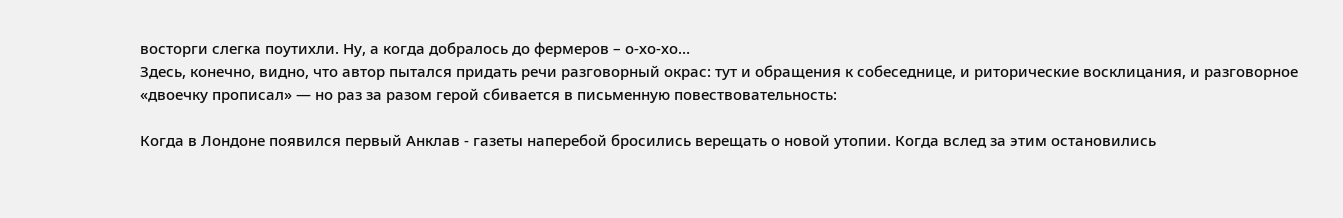восторги слегка поутихли. Ну, а когда добралось до фермеров – о-хо-хо…
Здесь, конечно, видно, что автор пытался придать речи разговорный окрас: тут и обращения к собеседнице, и риторические восклицания, и разговорное «двоечку прописал» — но раз за разом герой сбивается в письменную повествовательность:

Когда в Лондоне появился первый Анклав - газеты наперебой бросились верещать о новой утопии. Когда вслед за этим остановились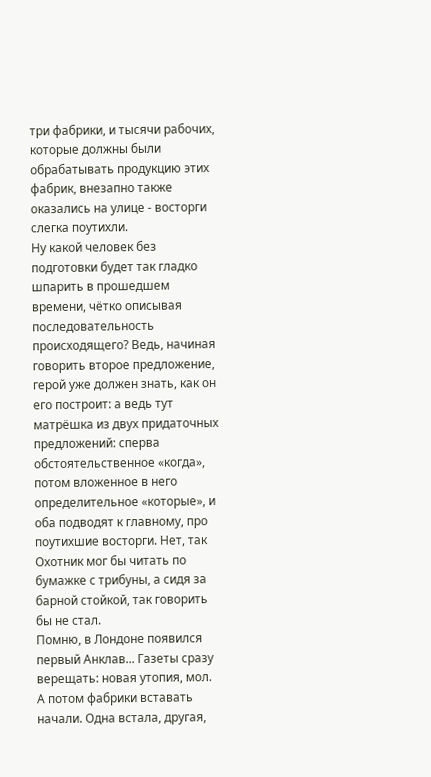три фабрики, и тысячи рабочих, которые должны были обрабатывать продукцию этих фабрик, внезапно также оказались на улице - восторги слегка поутихли.
Ну какой человек без подготовки будет так гладко шпарить в прошедшем времени, чётко описывая последовательность происходящего? Ведь, начиная говорить второе предложение, герой уже должен знать, как он его построит: а ведь тут матрёшка из двух придаточных предложений: сперва обстоятельственное «когда», потом вложенное в него определительное «которые», и оба подводят к главному, про поутихшие восторги. Нет, так Охотник мог бы читать по бумажке с трибуны, а сидя за барной стойкой, так говорить бы не стал.
Помню, в Лондоне появился первый Анклав... Газеты сразу верещать: новая утопия, мол. А потом фабрики вставать начали. Одна встала, другая,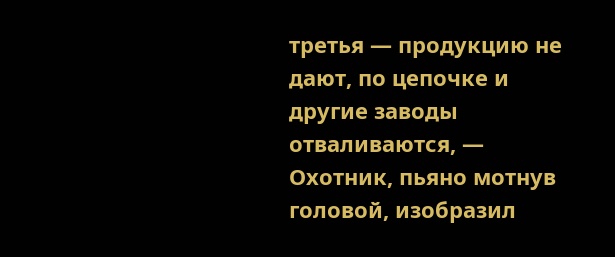третья — продукцию не дают, по цепочке и другие заводы отваливаются, — Охотник, пьяно мотнув головой, изобразил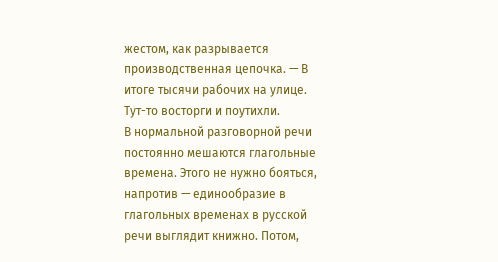жестом, как разрывается производственная цепочка. — В итоге тысячи рабочих на улице. Тут-то восторги и поутихли.
В нормальной разговорной речи постоянно мешаются глагольные времена. Этого не нужно бояться, напротив — единообразие в глагольных временах в русской речи выглядит книжно. Потом,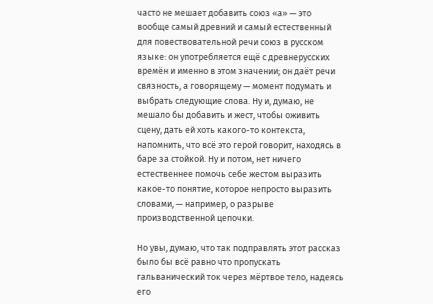часто не мешает добавить союз «а» — это вообще самый древний и самый естественный для повествовательной речи союз в русском языке: он употребляется ещё с древнерусских времён и именно в этом значении; он даёт речи связность, а говорящему — момент подумать и выбрать следующие слова. Ну и, думаю, не мешало бы добавить и жест, чтобы оживить сцену, дать ей хоть какого-то контекста, напомнить, что всё это герой говорит, находясь в баре за стойкой. Ну и потом, нет ничего естественнее помочь себе жестом выразить какое-то понятие, которое непросто выразить словами, — например, о разрыве производственной цепочки.

Но увы, думаю, что так подправлять этот рассказ было бы всё равно что пропускать гальванический ток через мёртвое тело, надеясь его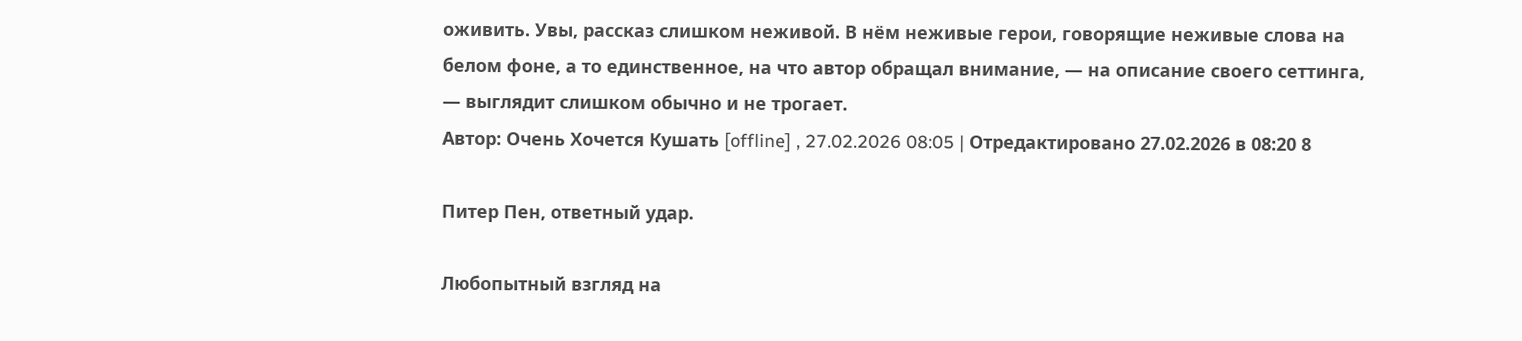оживить. Увы, рассказ слишком неживой. В нём неживые герои, говорящие неживые слова на белом фоне, а то единственное, на что автор обращал внимание, — на описание своего сеттинга, — выглядит слишком обычно и не трогает.
Автор: Очень Хочется Кушать [offline] , 27.02.2026 08:05 | Отредактировано 27.02.2026 в 08:20 8

Питер Пен, ответный удар.

Любопытный взгляд на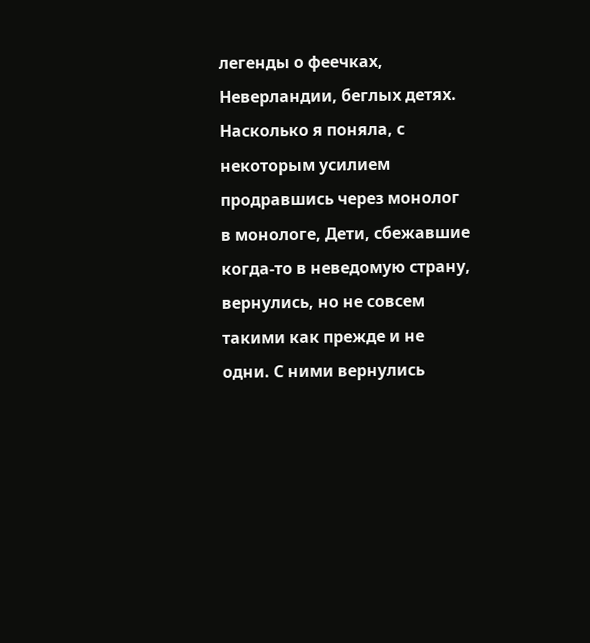легенды о феечках, Неверландии, беглых детях.
Насколько я поняла, с некоторым усилием продравшись через монолог в монологе, Дети, сбежавшие когда-то в неведомую страну, вернулись, но не совсем такими как прежде и не одни. С ними вернулись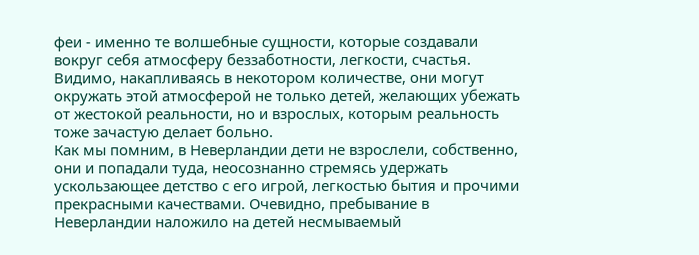феи - именно те волшебные сущности, которые создавали вокруг себя атмосферу беззаботности, легкости, счастья. Видимо, накапливаясь в некотором количестве, они могут окружать этой атмосферой не только детей, желающих убежать от жестокой реальности, но и взрослых, которым реальность тоже зачастую делает больно.
Как мы помним, в Неверландии дети не взрослели, собственно, они и попадали туда, неосознанно стремясь удержать ускользающее детство с его игрой, легкостью бытия и прочими прекрасными качествами. Очевидно, пребывание в Неверландии наложило на детей несмываемый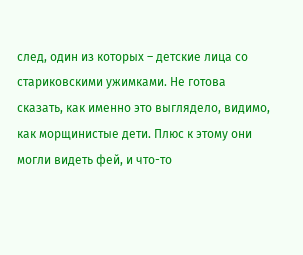след, один из которых – детские лица со стариковскими ужимками. Не готова сказать, как именно это выглядело, видимо, как морщинистые дети. Плюс к этому они могли видеть фей, и что-то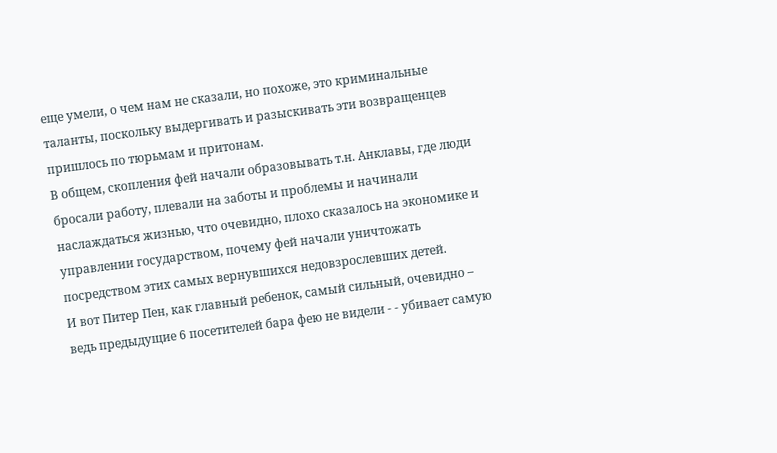еще умели, о чем нам не сказали, но похоже, это криминальные таланты, поскольку выдергивать и разыскивать эти возвращенцев пришлось по тюрьмам и притонам.
В общем, скопления фей начали образовывать т.н. Анклавы, где люди бросали работу, плевали на заботы и проблемы и начинали наслаждаться жизнью, что очевидно, плохо сказалось на экономике и управлении государством, почему фей начали уничтожать посредством этих самых вернувшихся недовзрослевших детей.
И вот Питер Пен, как главный ребенок, самый сильный, очевидно – ведь предыдущие 6 посетителей бара фею не видели - - убивает самую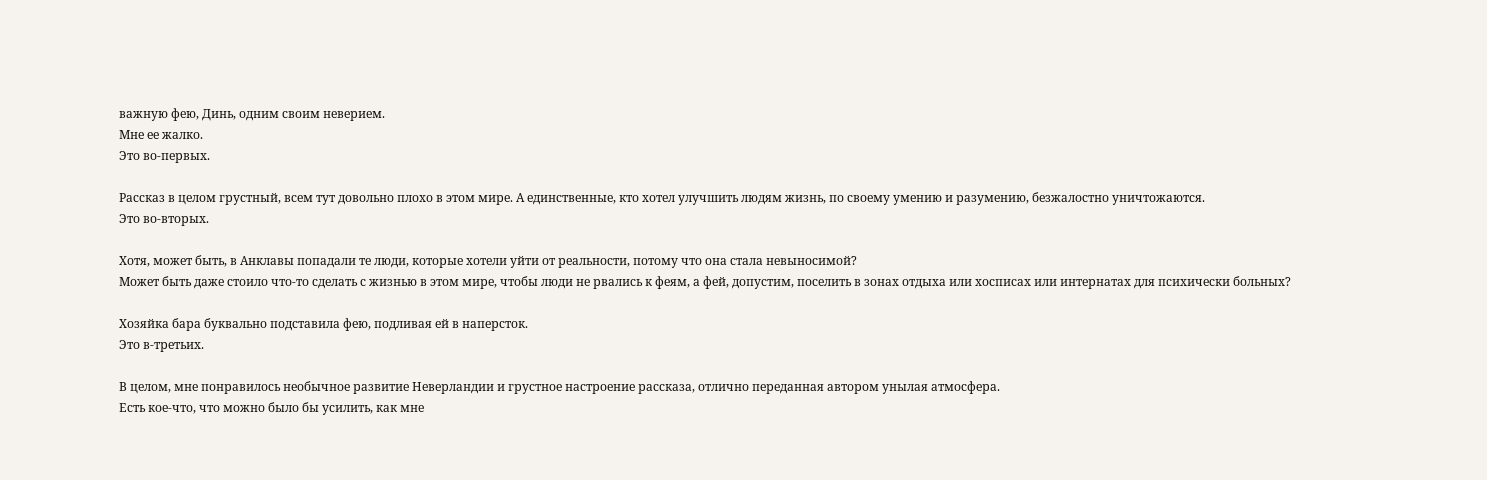важную фею, Динь, одним своим неверием.
Мне ее жалко.
Это во-первых.

Рассказ в целом грустный, всем тут довольно плохо в этом мире. А единственные, кто хотел улучшить людям жизнь, по своему умению и разумению, безжалостно уничтожаются.
Это во-вторых.

Хотя, может быть, в Анклавы попадали те люди, которые хотели уйти от реальности, потому что она стала невыносимой?
Может быть даже стоило что-то сделать с жизнью в этом мире, чтобы люди не рвались к феям, а фей, допустим, поселить в зонах отдыха или хосписах или интернатах для психически больных?

Хозяйка бара буквально подставила фею, подливая ей в наперсток.
Это в-третьих.

В целом, мне понравилось необычное развитие Неверландии и грустное настроение рассказа, отлично переданная автором унылая атмосфера.
Есть кое-что, что можно было бы усилить, как мне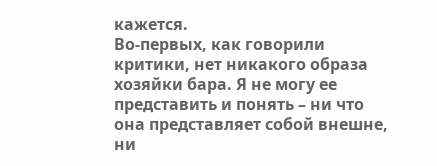кажется.
Во-первых, как говорили критики, нет никакого образа хозяйки бара. Я не могу ее представить и понять – ни что она представляет собой внешне, ни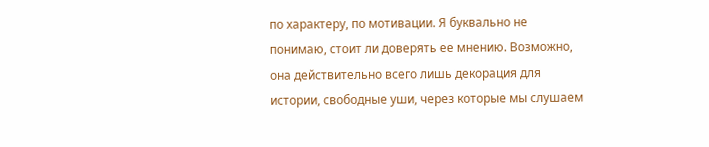по характеру, по мотивации. Я буквально не понимаю, стоит ли доверять ее мнению. Возможно, она действительно всего лишь декорация для истории, свободные уши, через которые мы слушаем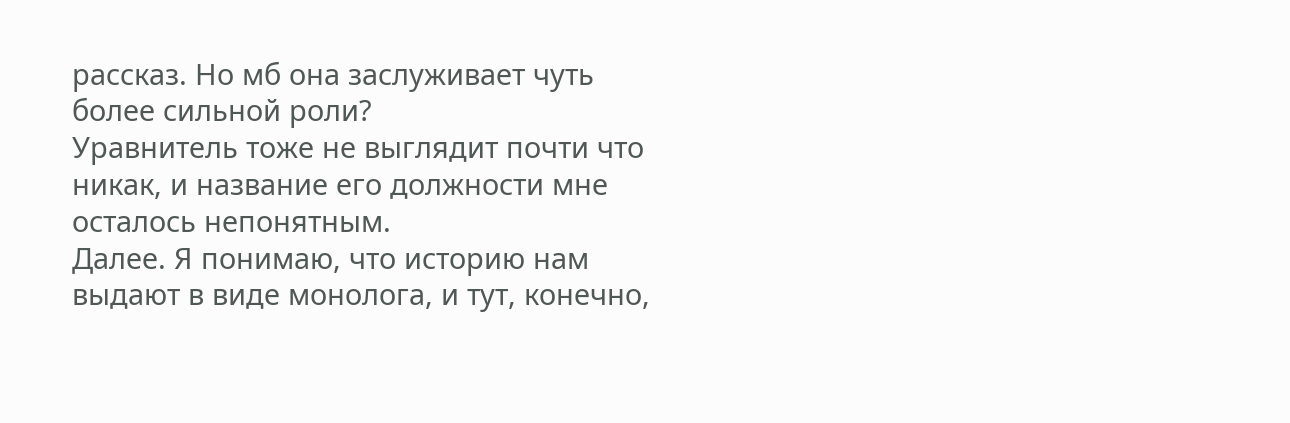рассказ. Но мб она заслуживает чуть более сильной роли?
Уравнитель тоже не выглядит почти что никак, и название его должности мне осталось непонятным.
Далее. Я понимаю, что историю нам выдают в виде монолога, и тут, конечно,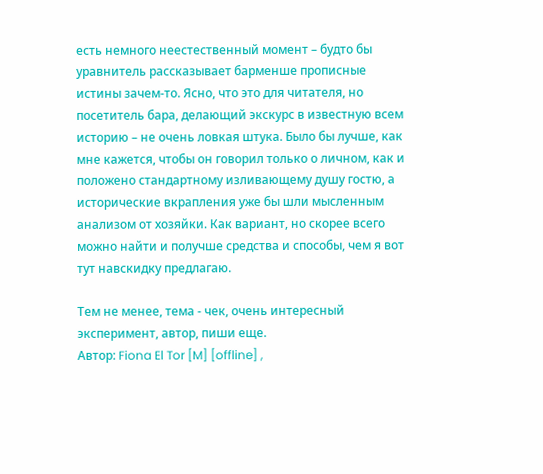есть немного неестественный момент – будто бы уравнитель рассказывает барменше прописные истины зачем-то. Ясно, что это для читателя, но посетитель бара, делающий экскурс в известную всем историю – не очень ловкая штука. Было бы лучше, как мне кажется, чтобы он говорил только о личном, как и положено стандартному изливающему душу гостю, а исторические вкрапления уже бы шли мысленным анализом от хозяйки. Как вариант, но скорее всего можно найти и получше средства и способы, чем я вот тут навскидку предлагаю.

Тем не менее, тема - чек, очень интересный эксперимент, автор, пиши еще.
Автор: Fiona El Tor [M] [offline] ,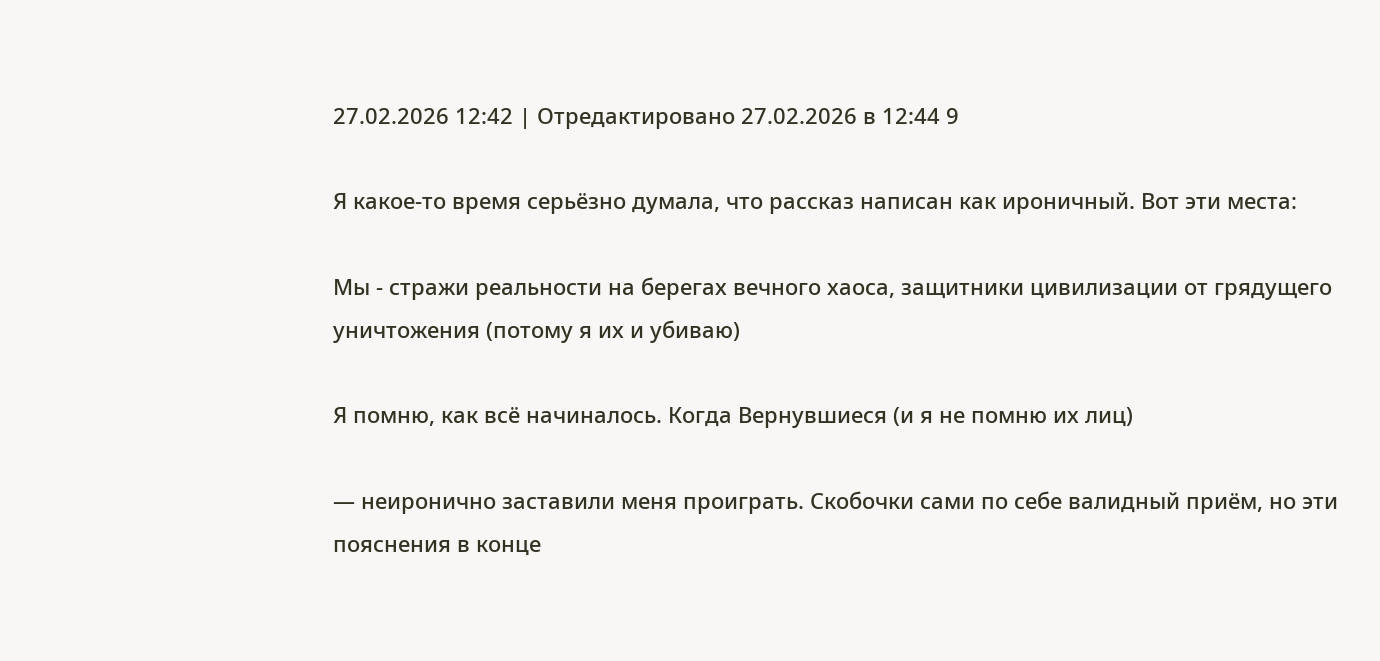27.02.2026 12:42 | Отредактировано 27.02.2026 в 12:44 9

Я какое-то время серьёзно думала, что рассказ написан как ироничный. Вот эти места:

Мы - стражи реальности на берегах вечного хаоса, защитники цивилизации от грядущего уничтожения (потому я их и убиваю)

Я помню, как всё начиналось. Когда Вернувшиеся (и я не помню их лиц)

— неиронично заставили меня проиграть. Скобочки сами по себе валидный приём, но эти пояснения в конце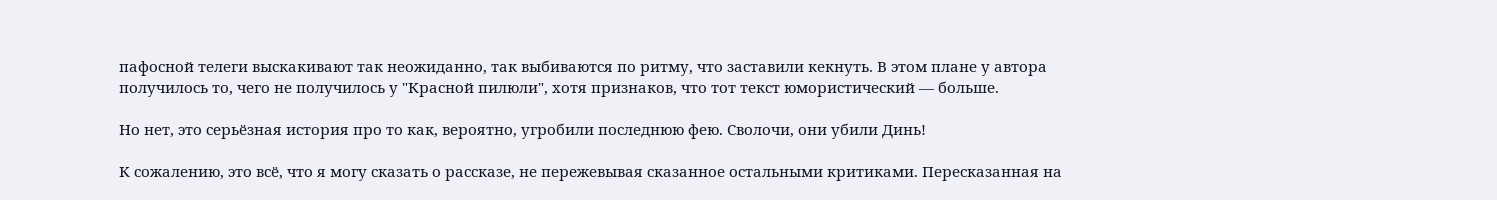пафосной телеги выскакивают так неожиданно, так выбиваются по ритму, что заставили кекнуть. В этом плане у автора получилось то, чего не получилось у "Красной пилюли", хотя признаков, что тот текст юмористический — больше.

Но нет, это серьёзная история про то как, вероятно, угробили последнюю фею. Сволочи, они убили Динь!

К сожалению, это всё, что я могу сказать о рассказе, не пережевывая сказанное остальными критиками. Пересказанная на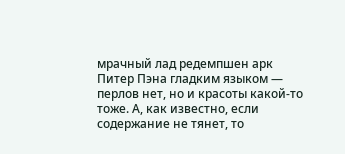мрачный лад редемпшен арк Питер Пэна гладким языком — перлов нет, но и красоты какой-то тоже. А, как известно, если содержание не тянет, то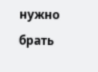нужно брать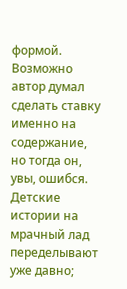формой. Возможно автор думал сделать ставку именно на содержание, но тогда он, увы, ошибся. Детские истории на мрачный лад переделывают уже давно;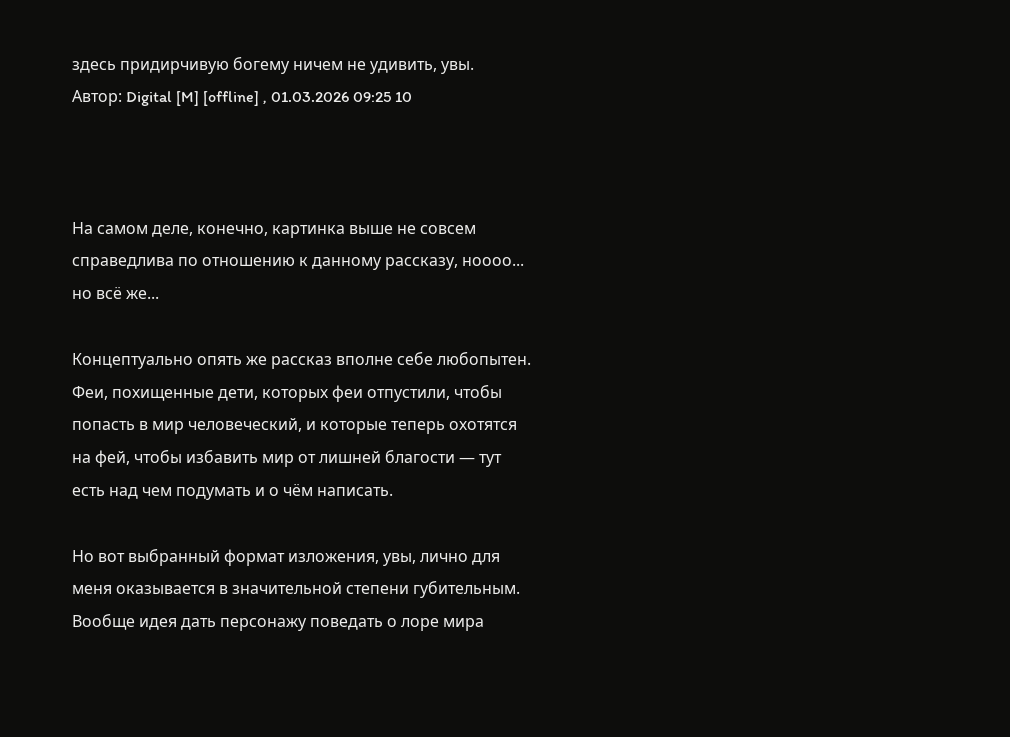здесь придирчивую богему ничем не удивить, увы.
Автор: Digital [M] [offline] , 01.03.2026 09:25 10



На самом деле, конечно, картинка выше не совсем справедлива по отношению к данному рассказу, ноооо... но всё же...

Концептуально опять же рассказ вполне себе любопытен. Феи, похищенные дети, которых феи отпустили, чтобы попасть в мир человеческий, и которые теперь охотятся на фей, чтобы избавить мир от лишней благости — тут есть над чем подумать и о чём написать.

Но вот выбранный формат изложения, увы, лично для меня оказывается в значительной степени губительным. Вообще идея дать персонажу поведать о лоре мира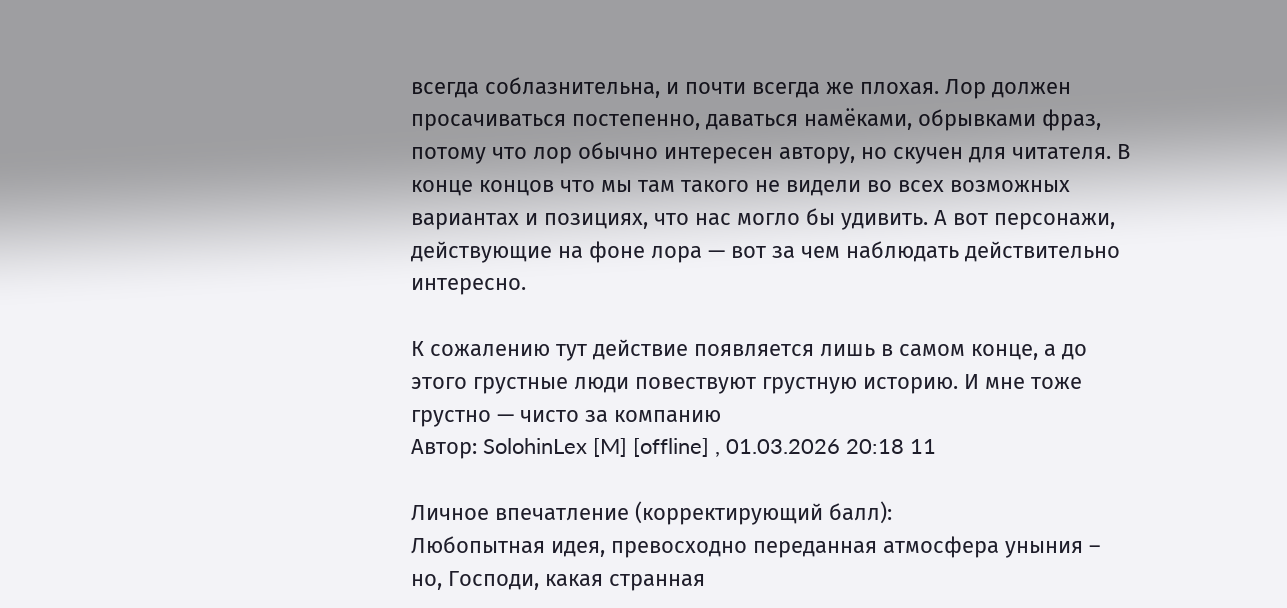всегда соблазнительна, и почти всегда же плохая. Лор должен просачиваться постепенно, даваться намёками, обрывками фраз, потому что лор обычно интересен автору, но скучен для читателя. В конце концов что мы там такого не видели во всех возможных вариантах и позициях, что нас могло бы удивить. А вот персонажи, действующие на фоне лора — вот за чем наблюдать действительно интересно.

К сожалению тут действие появляется лишь в самом конце, а до этого грустные люди повествуют грустную историю. И мне тоже грустно — чисто за компанию
Автор: SolohinLex [M] [offline] , 01.03.2026 20:18 11

Личное впечатление (корректирующий балл):
Любопытная идея, превосходно переданная атмосфера уныния – но, Господи, какая странная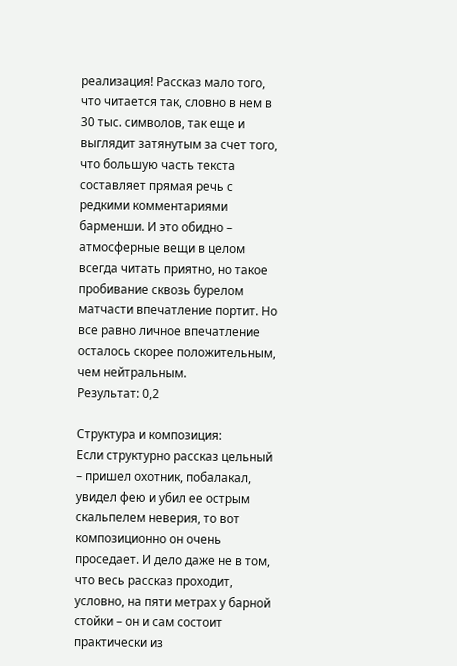реализация! Рассказ мало того, что читается так, словно в нем в 30 тыс. символов, так еще и выглядит затянутым за счет того, что большую часть текста составляет прямая речь с редкими комментариями барменши. И это обидно – атмосферные вещи в целом всегда читать приятно, но такое пробивание сквозь бурелом матчасти впечатление портит. Но все равно личное впечатление осталось скорее положительным, чем нейтральным.
Результат: 0,2

Структура и композиция:
Если структурно рассказ цельный – пришел охотник, побалакал, увидел фею и убил ее острым скальпелем неверия, то вот композиционно он очень проседает. И дело даже не в том, что весь рассказ проходит, условно, на пяти метрах у барной стойки – он и сам состоит практически из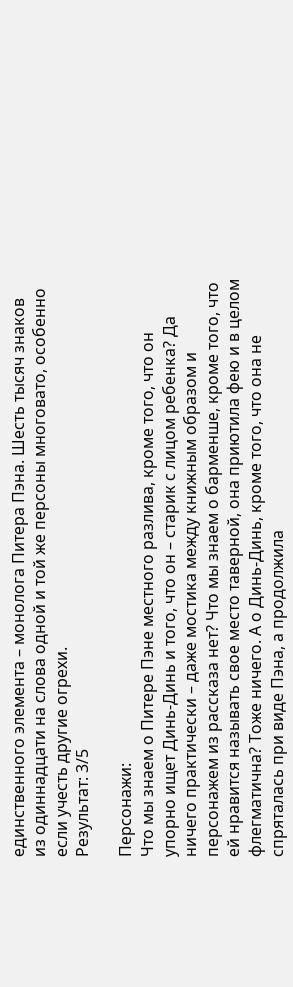единственного элемента – монолога Питера Пэна. Шесть тысяч знаков из одиннадцати на слова одной и той же персоны многовато, особенно если учесть другие огрехи.
Результат: 3/5

Персонажи:
Что мы знаем о Питере Пэне местного разлива, кроме того, что он упорно ищет Динь-Динь и того, что он – старик с лицом ребенка? Да ничего практически – даже мостика между книжным образом и персонажем из рассказа нет? Что мы знаем о барменше, кроме того, что ей нравится называть свое место таверной, она приютила фею и в целом флегматична? Тоже ничего. А о Динь-Динь, кроме того, что она не спряталась при виде Пэна, а продолжила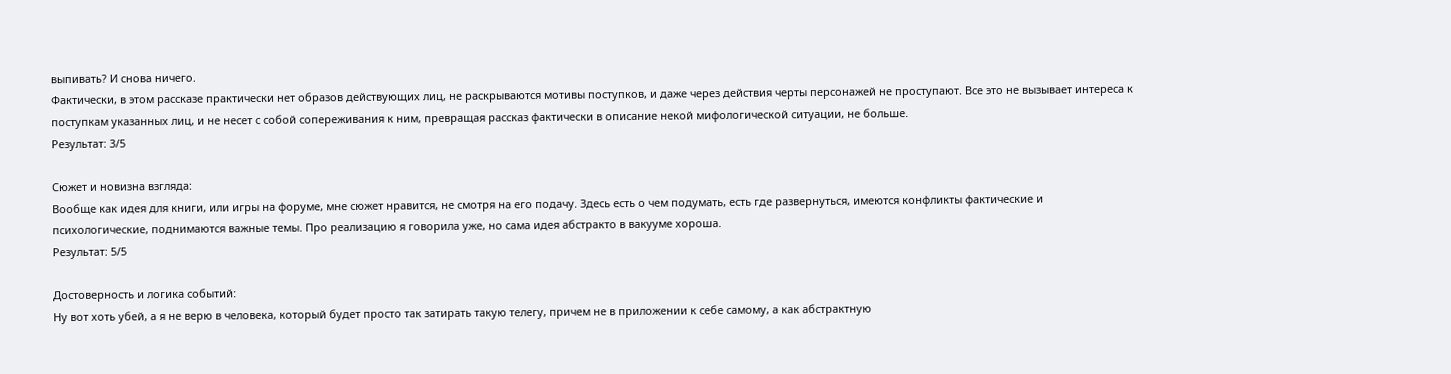выпивать? И снова ничего.
Фактически, в этом рассказе практически нет образов действующих лиц, не раскрываются мотивы поступков, и даже через действия черты персонажей не проступают. Все это не вызывает интереса к поступкам указанных лиц, и не несет с собой сопереживания к ним, превращая рассказ фактически в описание некой мифологической ситуации, не больше.
Результат: 3/5

Сюжет и новизна взгляда:
Вообще как идея для книги, или игры на форуме, мне сюжет нравится, не смотря на его подачу. Здесь есть о чем подумать, есть где развернуться, имеются конфликты фактические и психологические, поднимаются важные темы. Про реализацию я говорила уже, но сама идея абстракто в вакууме хороша.
Результат: 5/5

Достоверность и логика событий:
Ну вот хоть убей, а я не верю в человека, который будет просто так затирать такую телегу, причем не в приложении к себе самому, а как абстрактную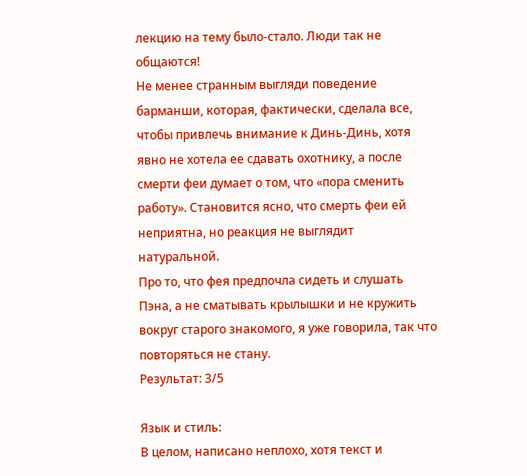лекцию на тему было-стало. Люди так не общаются!
Не менее странным выгляди поведение барманши, которая, фактически, сделала все, чтобы привлечь внимание к Динь-Динь, хотя явно не хотела ее сдавать охотнику, а после смерти феи думает о том, что «пора сменить работу». Становится ясно, что смерть феи ей неприятна, но реакция не выглядит натуральной.
Про то, что фея предпочла сидеть и слушать Пэна, а не сматывать крылышки и не кружить вокруг старого знакомого, я уже говорила, так что повторяться не стану.
Результат: 3/5

Язык и стиль:
В целом, написано неплохо, хотя текст и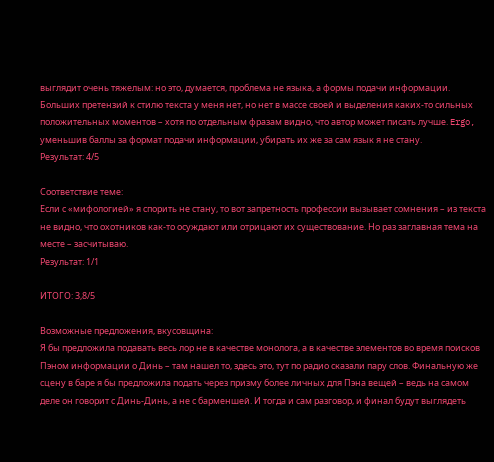выглядит очень тяжелым: но это, думается, проблема не языка, а формы подачи информации. Больших претензий к стилю текста у меня нет, но нет в массе своей и выделения каких-то сильных положительных моментов – хотя по отдельным фразам видно, что автор может писать лучше. Ergo, уменьшив баллы за формат подачи информации, убирать их же за сам язык я не стану.
Результат: 4/5

Соответствие теме:
Если с «мифологией» я спорить не стану, то вот запретность профессии вызывает сомнения – из текста не видно, что охотников как-то осуждают или отрицают их существование. Но раз заглавная тема на месте – засчитываю.
Результат: 1/1

ИТОГО: 3,8/5

Возможные предложения, вкусовщина:
Я бы предложила подавать весь лор не в качестве монолога, а в качестве элементов во время поисков Пэном информации о Динь – там нашел то, здесь это, тут по радио сказали пару слов. Финальную же сцену в баре я бы предложила подать через призму более личных для Пэна вещей – ведь на самом деле он говорит с Динь-Динь, а не с барменшей. И тогда и сам разговор, и финал будут выглядеть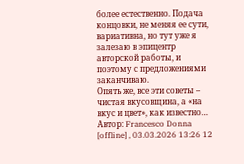более естественно. Подача концовки, не меняя ее сути, вариативна, но тут уже я залезаю в эпицентр авторской работы, и поэтому с предложениями заканчиваю.
Опять же, все эти советы – чистая вкусовщина, а «на вкус и цвет», как известно…
Автор: Francesco Donna [offline] , 03.03.2026 13:26 12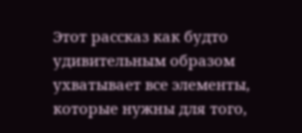Этот рассказ как будто удивительным образом ухватывает все элементы, которые нужны для того,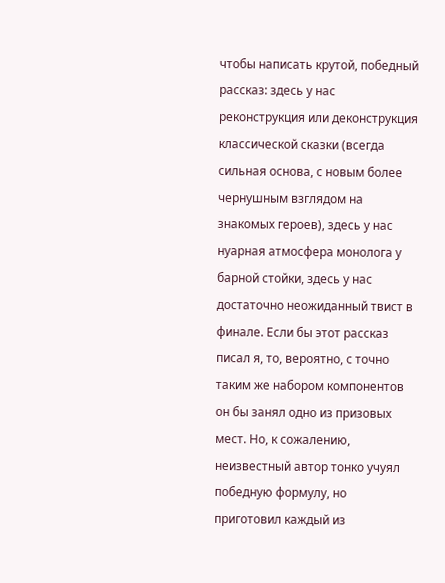чтобы написать крутой, победный рассказ: здесь у нас реконструкция или деконструкция классической сказки (всегда сильная основа, с новым более чернушным взглядом на знакомых героев), здесь у нас нуарная атмосфера монолога у барной стойки, здесь у нас достаточно неожиданный твист в финале. Если бы этот рассказ писал я, то, вероятно, с точно таким же набором компонентов он бы занял одно из призовых мест. Но, к сожалению, неизвестный автор тонко учуял победную формулу, но приготовил каждый из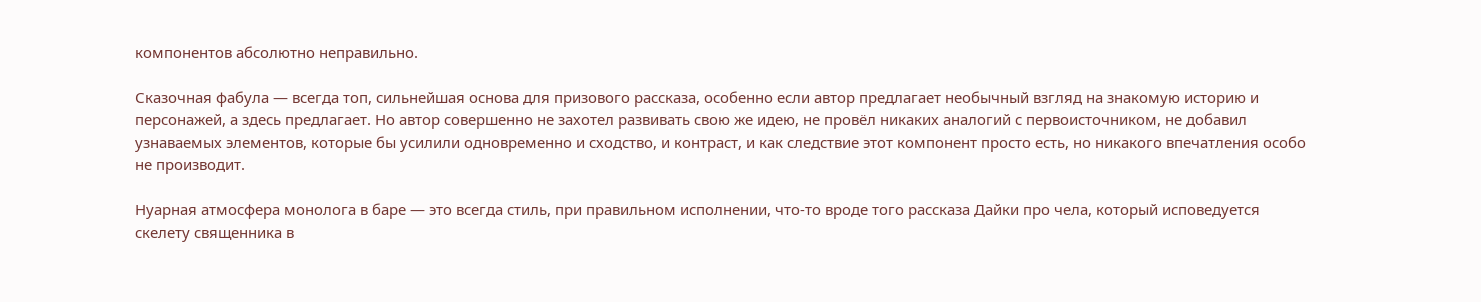компонентов абсолютно неправильно.

Сказочная фабула — всегда топ, сильнейшая основа для призового рассказа, особенно если автор предлагает необычный взгляд на знакомую историю и персонажей, а здесь предлагает. Но автор совершенно не захотел развивать свою же идею, не провёл никаких аналогий с первоисточником, не добавил узнаваемых элементов, которые бы усилили одновременно и сходство, и контраст, и как следствие этот компонент просто есть, но никакого впечатления особо не производит.

Нуарная атмосфера монолога в баре — это всегда стиль, при правильном исполнении, что-то вроде того рассказа Дайки про чела, который исповедуется скелету священника в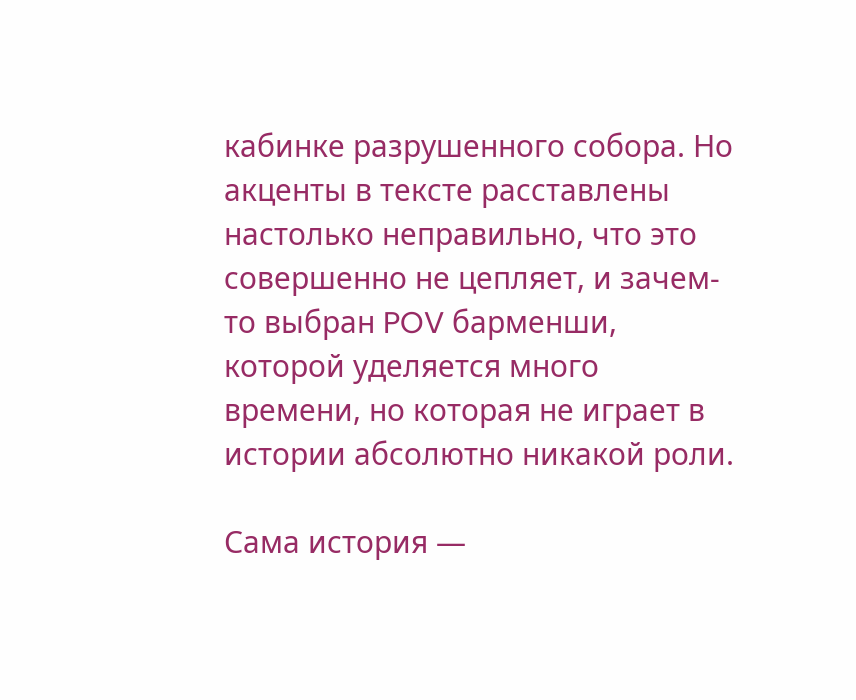кабинке разрушенного собора. Но акценты в тексте расставлены настолько неправильно, что это совершенно не цепляет, и зачем-то выбран POV барменши, которой уделяется много времени, но которая не играет в истории абсолютно никакой роли.

Сама история —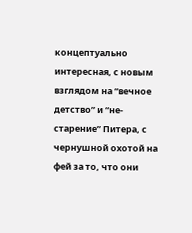концептуально интересная, с новым взглядом на “вечное детство” и “не-старение” Питера, с чернушной охотой на фей за то, что они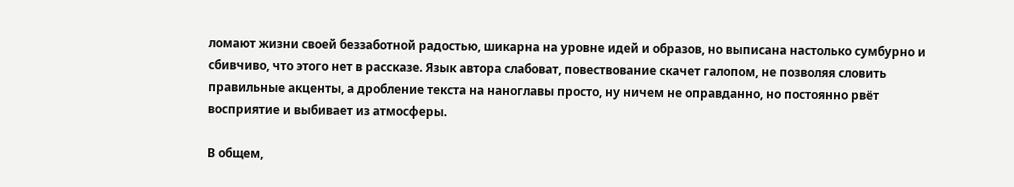ломают жизни своей беззаботной радостью, шикарна на уровне идей и образов, но выписана настолько сумбурно и сбивчиво, что этого нет в рассказе. Язык автора слабоват, повествование скачет галопом, не позволяя словить правильные акценты, а дробление текста на наноглавы просто, ну ничем не оправданно, но постоянно рвёт восприятие и выбивает из атмосферы.

В общем,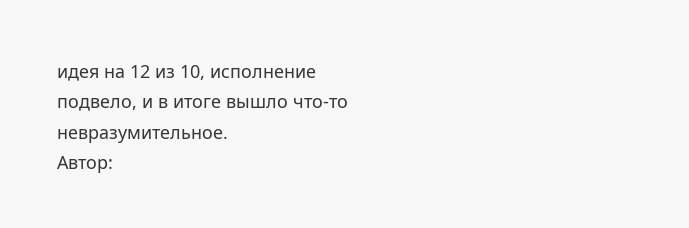идея на 12 из 10, исполнение подвело, и в итоге вышло что-то невразумительное.
Автор: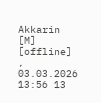Akkarin [M] [offline] , 03.03.2026 13:56 13